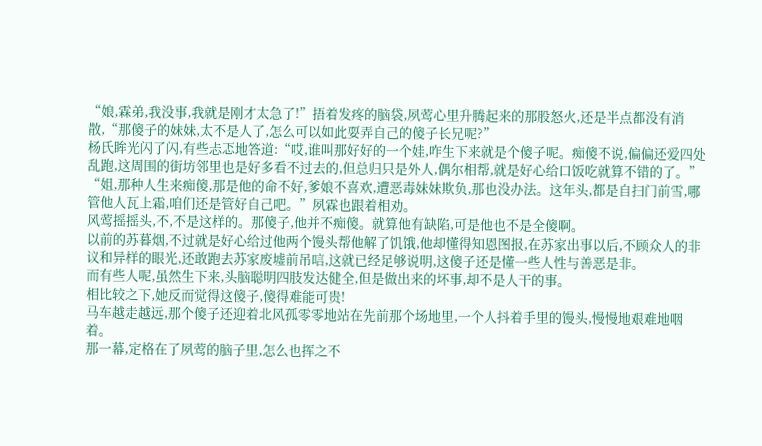“娘,霖弟,我没事,我就是刚才太急了!”捂着发疼的脑袋,夙莺心里升腾起来的那股怒火,还是半点都没有消散,“那傻子的妹妹,太不是人了,怎么可以如此耍弄自己的傻子长兄呢?”
杨氏眸光闪了闪,有些忐忑地答道:“哎,谁叫那好好的一个娃,咋生下来就是个傻子呢。痴傻不说,偏偏还爱四处乱跑,这周围的街坊邻里也是好多看不过去的,但总归只是外人,偶尔相帮,就是好心给口饭吃就算不错的了。”
“姐,那种人生来痴傻,那是他的命不好,爹娘不喜欢,遭恶毒妹妹欺负,那也没办法。这年头,都是自扫门前雪,哪管他人瓦上霜,咱们还是管好自己吧。”夙霖也跟着相劝。
风莺摇摇头,不,不是这样的。那傻子,他并不痴傻。就算他有缺陷,可是他也不是全傻啊。
以前的苏暮烟,不过就是好心给过他两个馒头帮他解了饥饿,他却懂得知恩图报,在苏家出事以后,不顾众人的非议和异样的眼光,还敢跑去苏家废墟前吊唁,这就已经足够说明,这傻子还是懂一些人性与善恶是非。
而有些人呢,虽然生下来,头脑聪明四肢发达健全,但是做出来的坏事,却不是人干的事。
相比较之下,她反而觉得这傻子,傻得难能可贵!
马车越走越远,那个傻子还迎着北风孤零零地站在先前那个场地里,一个人抖着手里的馒头,慢慢地艰难地咽着。
那一幕,定格在了夙莺的脑子里,怎么也挥之不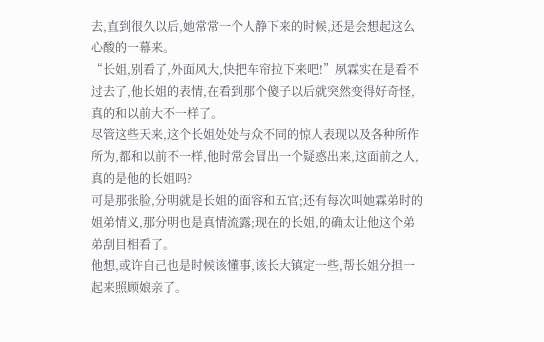去,直到很久以后,她常常一个人静下来的时候,还是会想起这么心酸的一幕来。
“长姐,别看了,外面风大,快把车帘拉下来吧!”夙霖实在是看不过去了,他长姐的表情,在看到那个傻子以后就突然变得好奇怪,真的和以前大不一样了。
尽管这些天来,这个长姐处处与众不同的惊人表现以及各种所作所为,都和以前不一样,他时常会冒出一个疑惑出来,这面前之人,真的是他的长姐吗?
可是那张脸,分明就是长姐的面容和五官;还有每次叫她霖弟时的姐弟情义,那分明也是真情流露;现在的长姐,的确太让他这个弟弟刮目相看了。
他想,或许自己也是时候该懂事,该长大镇定一些,帮长姐分担一起来照顾娘亲了。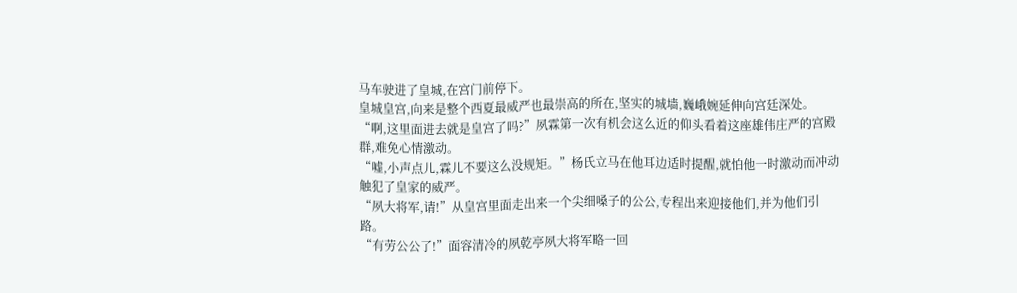马车驶进了皇城,在宫门前停下。
皇城皇宫,向来是整个西夏最威严也最崇高的所在,坚实的城墙,巍峨婉延伸向宫廷深处。
“啊,这里面进去就是皇宫了吗?”夙霖第一次有机会这么近的仰头看着这座雄伟庄严的宫殿群,难免心情激动。
“嘘,小声点儿,霖儿不要这么没规矩。”杨氏立马在他耳边适时提醒,就怕他一时激动而冲动触犯了皇家的威严。
“夙大将军,请!”从皇宫里面走出来一个尖细嗓子的公公,专程出来迎接他们,并为他们引路。
“有劳公公了!”面容清冷的夙乾亭夙大将军略一回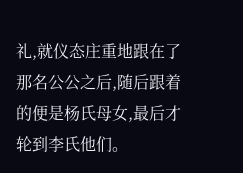礼,就仪态庄重地跟在了那名公公之后,随后跟着的便是杨氏母女,最后才轮到李氏他们。